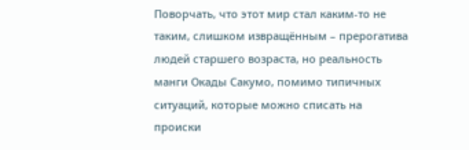Поворчать, что этот мир стал каким-то не таким, слишком извращённым – прерогатива людей старшего возраста, но реальность манги Окады Сакумо, помимо типичных ситуаций, которые можно списать на происки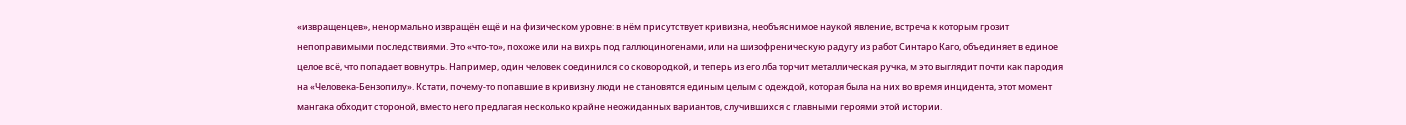«извращенцев», ненормально извращён ещё и на физическом уровне: в нём присутствует кривизна, необъяснимое наукой явление, встреча к которым грозит непоправимыми последствиями. Это «что-то», похоже или на вихрь под галлюциногенами, или на шизофреническую радугу из работ Синтаро Каго, объединяет в единое целое всё, что попадает вовнутрь. Например, один человек соединился со сковородкой, и теперь из его лба торчит металлическая ручка, м это выглядит почти как пародия на «Человека-Бензопилу». Кстати, почему-то попавшие в кривизну люди не становятся единым целым с одеждой, которая была на них во время инцидента, этот момент мангака обходит стороной, вместо него предлагая несколько крайне неожиданных вариантов, случившихся с главными героями этой истории.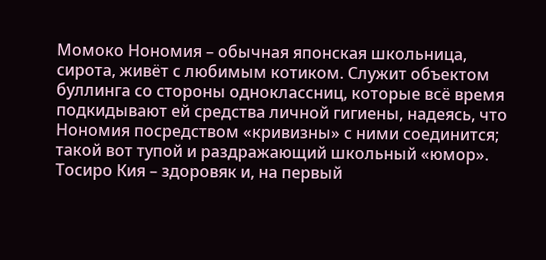Момоко Нономия – обычная японская школьница, сирота, живёт с любимым котиком. Служит объектом буллинга со стороны одноклассниц, которые всё время подкидывают ей средства личной гигиены, надеясь, что Нономия посредством «кривизны» с ними соединится; такой вот тупой и раздражающий школьный «юмор». Тосиро Кия – здоровяк и, на первый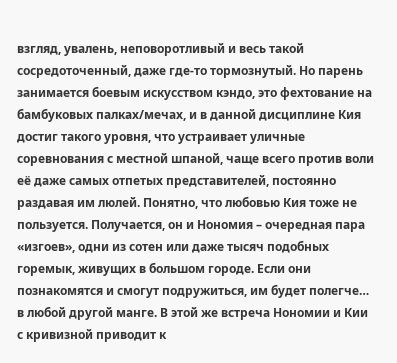взгляд, увалень, неповоротливый и весь такой сосредоточенный, даже где-то тормознутый. Но парень занимается боевым искусством кэндо, это фехтование на бамбуковых палках/мечах, и в данной дисциплине Кия достиг такого уровня, что устраивает уличные соревнования с местной шпаной, чаще всего против воли её даже самых отпетых представителей, постоянно раздавая им люлей. Понятно, что любовью Кия тоже не пользуется. Получается, он и Нономия – очередная пара «изгоев», одни из сотен или даже тысяч подобных горемык, живущих в большом городе. Если они познакомятся и смогут подружиться, им будет полегче… в любой другой манге. В этой же встреча Нономии и Кии с кривизной приводит к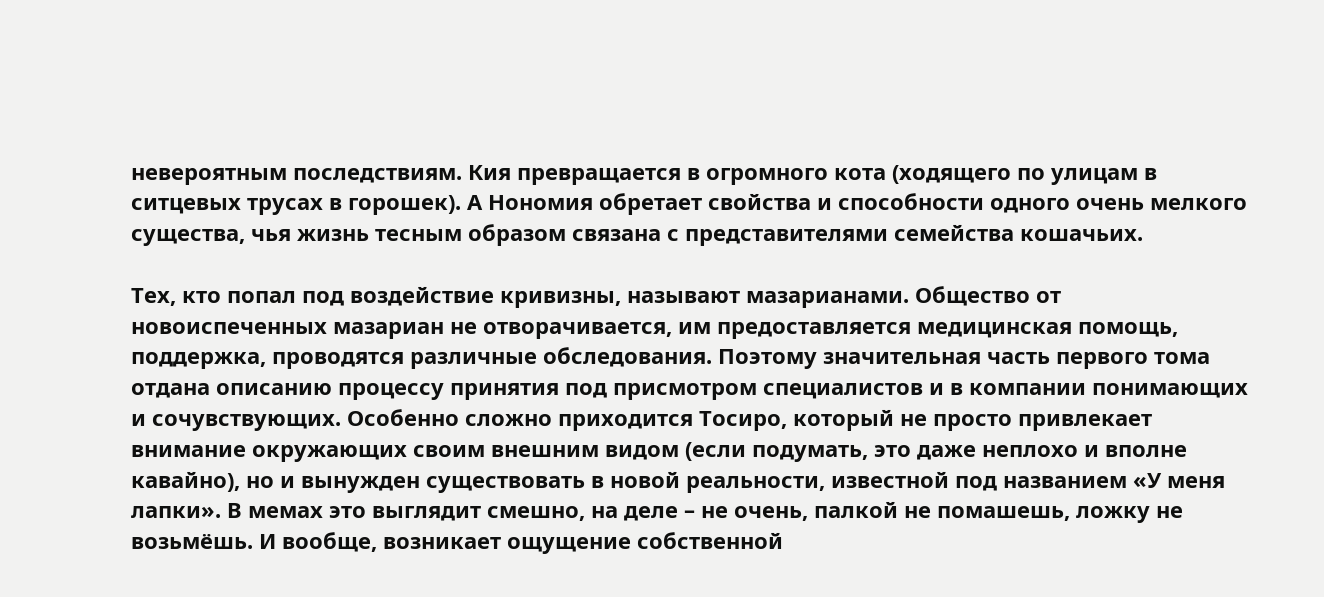невероятным последствиям. Кия превращается в огромного кота (ходящего по улицам в ситцевых трусах в горошек). А Нономия обретает свойства и способности одного очень мелкого существа, чья жизнь тесным образом связана с представителями семейства кошачьих.

Тех, кто попал под воздействие кривизны, называют мазарианами. Общество от новоиспеченных мазариан не отворачивается, им предоставляется медицинская помощь, поддержка, проводятся различные обследования. Поэтому значительная часть первого тома отдана описанию процессу принятия под присмотром специалистов и в компании понимающих и сочувствующих. Особенно сложно приходится Тосиро, который не просто привлекает внимание окружающих своим внешним видом (если подумать, это даже неплохо и вполне кавайно), но и вынужден существовать в новой реальности, известной под названием «У меня лапки». В мемах это выглядит смешно, на деле – не очень, палкой не помашешь, ложку не возьмёшь. И вообще, возникает ощущение собственной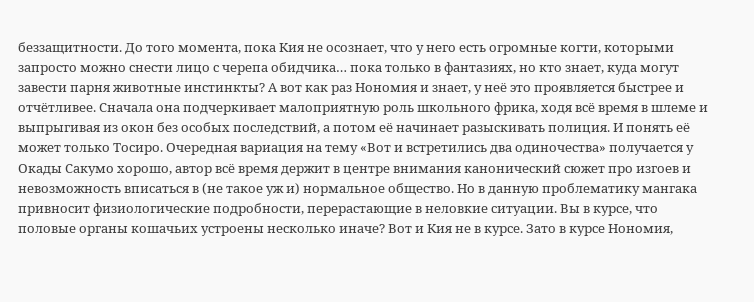беззащитности. До того момента, пока Кия не осознает, что у него есть огромные когти, которыми запросто можно снести лицо с черепа обидчика… пока только в фантазиях, но кто знает, куда могут завести парня животные инстинкты? А вот как раз Нономия и знает, у неё это проявляется быстрее и отчётливее. Сначала она подчеркивает малоприятную роль школьного фрика, ходя всё время в шлеме и выпрыгивая из окон без особых последствий, а потом её начинает разыскивать полиция. И понять её может только Тосиро. Очередная вариация на тему «Вот и встретились два одиночества» получается у Окады Сакумо хорошо, автор всё время держит в центре внимания канонический сюжет про изгоев и невозможность вписаться в (не такое уж и) нормальное общество. Но в данную проблематику мангака привносит физиологические подробности, перерастающие в неловкие ситуации. Вы в курсе, что половые органы кошачьих устроены несколько иначе? Вот и Кия не в курсе. Зато в курсе Нономия,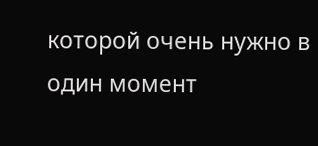которой очень нужно в один момент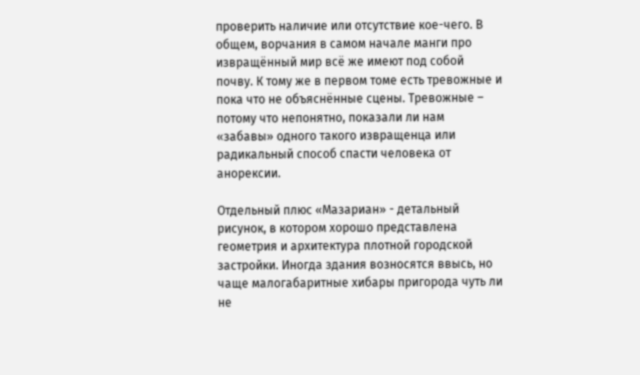проверить наличие или отсутствие кое-чего. В общем, ворчания в самом начале манги про извращённый мир всё же имеют под собой почву. К тому же в первом томе есть тревожные и пока что не объяснённые сцены. Тревожные – потому что непонятно, показали ли нам «забавы» одного такого извращенца или радикальный способ спасти человека от анорексии.

Отдельный плюс «Мазариан» - детальный рисунок, в котором хорошо представлена геометрия и архитектура плотной городской застройки. Иногда здания возносятся ввысь, но чаще малогабаритные хибары пригорода чуть ли не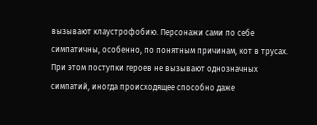вызывают клаустрофобию. Персонажи сами по себе симпатичны, особенно, по понятным причинам, кот в трусах. При этом поступки героев не вызывают однозначных симпатий, иногда происходящее способно даже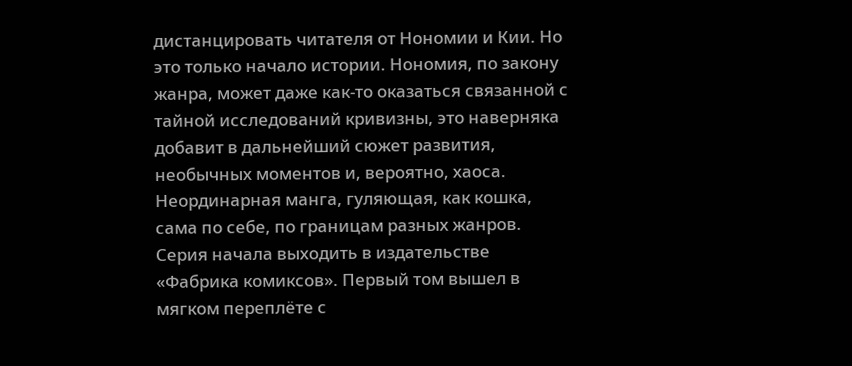дистанцировать читателя от Нономии и Кии. Но это только начало истории. Нономия, по закону жанра, может даже как-то оказаться связанной с тайной исследований кривизны, это наверняка добавит в дальнейший сюжет развития, необычных моментов и, вероятно, хаоса. Неординарная манга, гуляющая, как кошка, сама по себе, по границам разных жанров. Серия начала выходить в издательстве «Фабрика комиксов». Первый том вышел в мягком переплёте с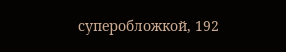суперобложкой, 192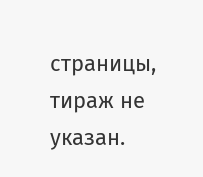страницы, тираж не указан.